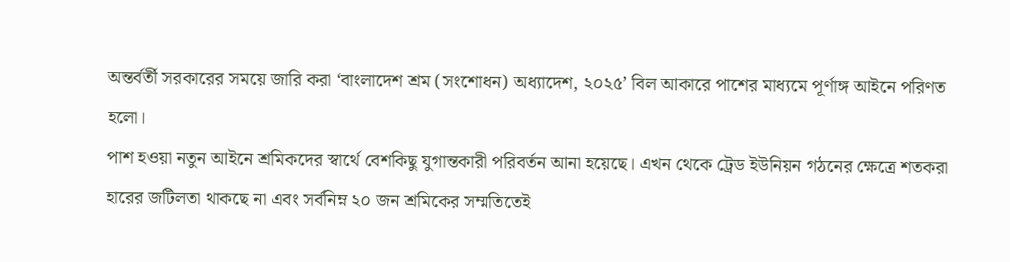অন্তর্বর্তী সরকারের সময়ে জারি করা ‘বাংলাদেশ শ্রম (সংশোধন) অধ্যাদেশ, ২০২৫’ বিল আকারে পাশের মাধ্যমে পূর্ণাঙ্গ আইনে পরিণত হলো।
পাশ হওয়া নতুন আইনে শ্রমিকদের স্বার্থে বেশকিছু যুগান্তকারী পরিবর্তন আনা হয়েছে। এখন থেকে ট্রেড ইউনিয়ন গঠনের ক্ষেত্রে শতকরা হারের জটিলতা থাকছে না এবং সর্বনিম্ন ২০ জন শ্রমিকের সম্মতিতেই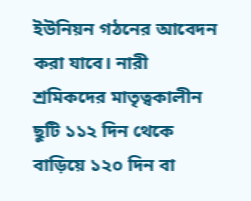ইউনিয়ন গঠনের আবেদন করা যাবে। নারী শ্রমিকদের মাতৃত্বকালীন ছুটি ১১২ দিন থেকে বাড়িয়ে ১২০ দিন বা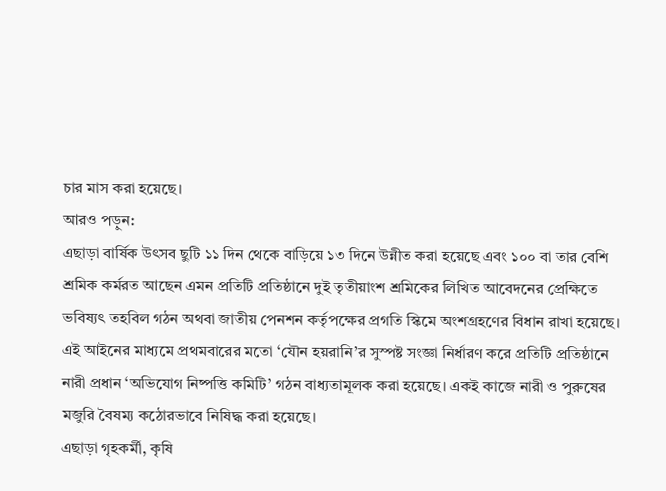চার মাস করা হয়েছে।
আরও পড়ুন:
এছাড়া বার্ষিক উৎসব ছুটি ১১ দিন থেকে বাড়িয়ে ১৩ দিনে উন্নীত করা হয়েছে এবং ১০০ বা তার বেশি শ্রমিক কর্মরত আছেন এমন প্রতিটি প্রতিষ্ঠানে দুই তৃতীয়াংশ শ্রমিকের লিখিত আবেদনের প্রেক্ষিতে ভবিষ্যৎ তহবিল গঠন অথবা জাতীয় পেনশন কর্তৃপক্ষের প্রগতি স্কিমে অংশগ্রহণের বিধান রাখা হয়েছে।
এই আইনের মাধ্যমে প্রথমবারের মতো ‘যৌন হয়রানি’র সুস্পষ্ট সংজ্ঞা নির্ধারণ করে প্রতিটি প্রতিষ্ঠানে নারী প্রধান ‘অভিযোগ নিষ্পত্তি কমিটি’ গঠন বাধ্যতামূলক করা হয়েছে। একই কাজে নারী ও পুরুষের মজুরি বৈষম্য কঠোরভাবে নিষিদ্ধ করা হয়েছে।
এছাড়া গৃহকর্মী, কৃষি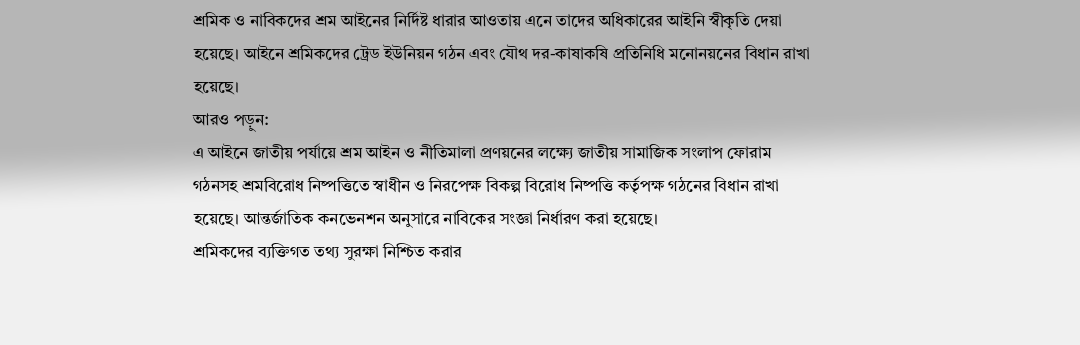শ্রমিক ও নাবিকদের শ্রম আইনের নির্দিষ্ট ধারার আওতায় এনে তাদের অধিকারের আইনি স্বীকৃতি দেয়া হয়েছে। আইনে শ্রমিকদের ট্রেড ইউনিয়ন গঠন এবং যৌথ দর-কাষাকষি প্রতিনিধি মনোনয়নের বিধান রাখা হয়েছে।
আরও পড়ুন:
এ আইনে জাতীয় পর্যায়ে শ্রম আইন ও নীতিমালা প্রণয়নের লক্ষ্যে জাতীয় সামাজিক সংলাপ ফোরাম গঠনসহ শ্রমবিরোধ নিষ্পত্তিতে স্বাধীন ও নিরপেক্ষ বিকল্প বিরোধ নিষ্পত্তি কর্তৃপক্ষ গঠনের বিধান রাখা হয়েছে। আন্তর্জাতিক কনভেনশন অনুসারে নাবিকের সংজ্ঞা নির্ধারণ করা হয়েছে।
শ্রমিকদের ব্যক্তিগত তথ্য সুরক্ষা নিশ্চিত করার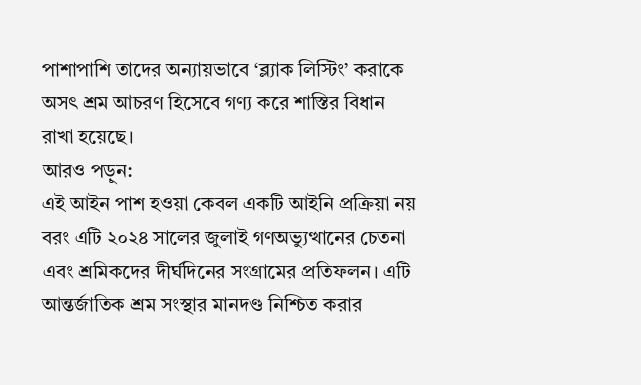পাশাপাশি তাদের অন্যায়ভাবে ‘ব্ল্যাক লিস্টিং’ করাকে অসৎ শ্রম আচরণ হিসেবে গণ্য করে শাস্তির বিধান রাখা হয়েছে।
আরও পড়ুন:
এই আইন পাশ হওয়া কেবল একটি আইনি প্রক্রিয়া নয় বরং এটি ২০২৪ সালের জুলাই গণঅভ্যুত্থানের চেতনা এবং শ্রমিকদের দীর্ঘদিনের সংগ্রামের প্রতিফলন। এটি আন্তর্জাতিক শ্রম সংস্থার মানদণ্ড নিশ্চিত করার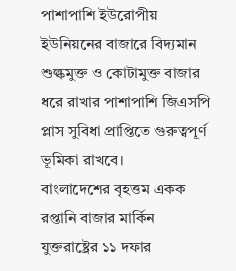পাশাপাশি ইউরোপীয় ইউনিয়নের বাজারে বিদ্যমান শুল্কমুক্ত ও কোটামুক্ত বাজার ধরে রাখার পাশাপাশি জিএসপি প্লাস সুবিধা প্রাপ্তিতে গুরুত্বপূর্ণ ভূমিকা রাখবে।
বাংলাদেশের বৃহত্তম একক রপ্তানি বাজার মার্কিন যুক্তরাষ্ট্রের ১১ দফার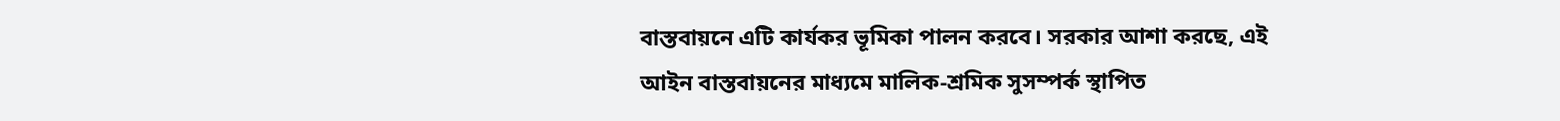বাস্তবায়নে এটি কার্যকর ভূমিকা পালন করবে। সরকার আশা করছে, এই আইন বাস্তবায়নের মাধ্যমে মালিক-শ্রমিক সুসম্পর্ক স্থাপিত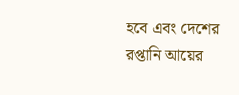হবে এবং দেশের রপ্তানি আয়ের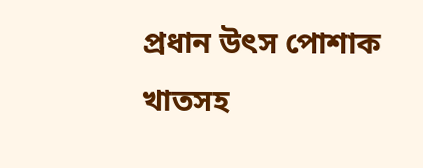প্রধান উৎস পোশাক খাতসহ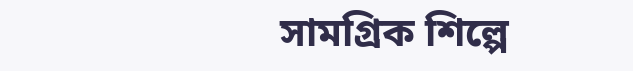সামগ্রিক শিল্পে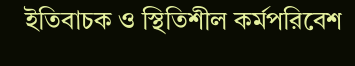ইতিবাচক ও স্থিতিশীল কর্মপরিবেশ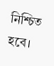নিশ্চিত হবে।